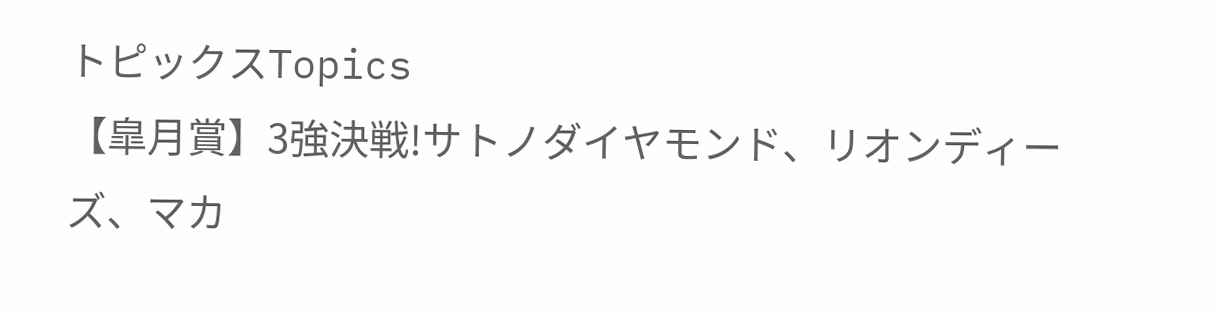トピックスTopics
【皐月賞】3強決戦!サトノダイヤモンド、リオンディーズ、マカ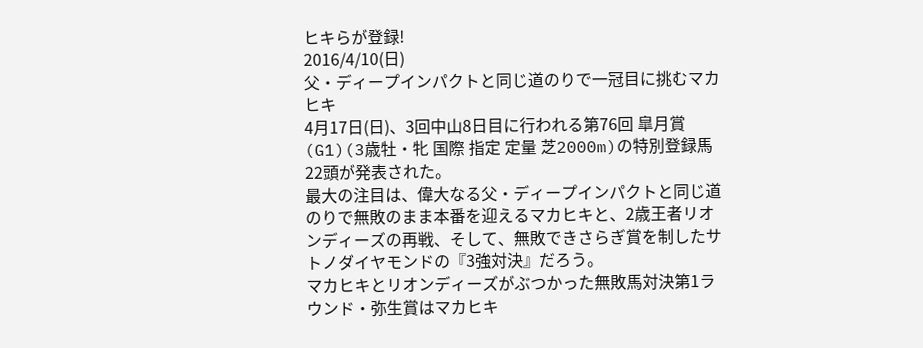ヒキらが登録!
2016/4/10(日)
父・ディープインパクトと同じ道のりで一冠目に挑むマカヒキ
4月17日(日)、3回中山8日目に行われる第76回 皐月賞(G1)(3歳牡・牝 国際 指定 定量 芝2000m)の特別登録馬22頭が発表された。
最大の注目は、偉大なる父・ディープインパクトと同じ道のりで無敗のまま本番を迎えるマカヒキと、2歳王者リオンディーズの再戦、そして、無敗できさらぎ賞を制したサトノダイヤモンドの『3強対決』だろう。
マカヒキとリオンディーズがぶつかった無敗馬対決第1ラウンド・弥生賞はマカヒキ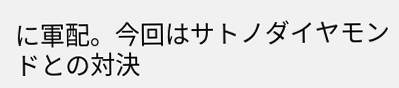に軍配。今回はサトノダイヤモンドとの対決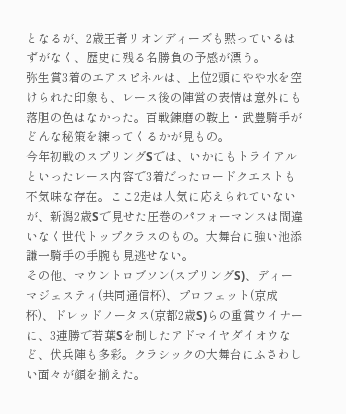となるが、2歳王者リオンディーズも黙っているはずがなく、歴史に残る名勝負の予感が漂う。
弥生賞3着のエアスピネルは、上位2頭にやや水を空けられた印象も、レース後の陣営の表情は意外にも落胆の色はなかった。百戦錬磨の鞍上・武豊騎手がどんな秘策を練ってくるかが見もの。
今年初戦のスプリングSでは、いかにもトライアルといったレース内容で3着だったロードクエストも不気味な存在。ここ2走は人気に応えられていないが、新潟2歳Sで見せた圧巻のパフォーマンスは間違いなく世代トップクラスのもの。大舞台に強い池添謙一騎手の手腕も見逃せない。
その他、マウントロブソン(スプリングS)、ディーマジェスティ(共同通信杯)、プロフェット(京成杯)、ドレッドノータス(京都2歳S)らの重賞ウイナーに、3連勝で若葉Sを制したアドマイヤダイオウなど、伏兵陣も多彩。クラシックの大舞台にふさわしい面々が顔を揃えた。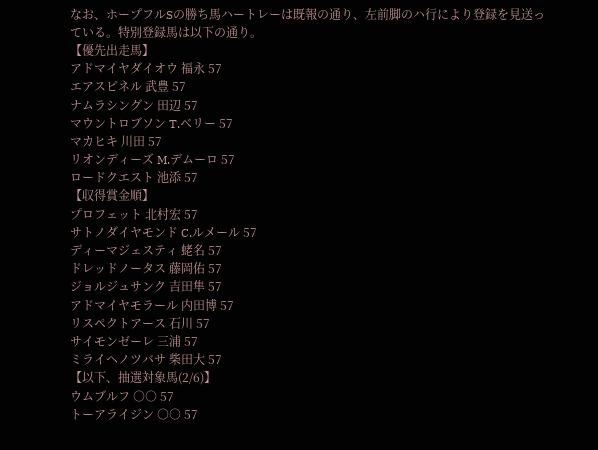なお、ホープフルSの勝ち馬ハートレーは既報の通り、左前脚のハ行により登録を見送っている。特別登録馬は以下の通り。
【優先出走馬】
アドマイヤダイオウ 福永 57
エアスピネル 武豊 57
ナムラシングン 田辺 57
マウントロブソン T.ベリー 57
マカヒキ 川田 57
リオンディーズ M.デムーロ 57
ロードクエスト 池添 57
【収得賞金順】
プロフェット 北村宏 57
サトノダイヤモンド C.ルメール 57
ディーマジェスティ 蛯名 57
ドレッドノータス 藤岡佑 57
ジョルジュサンク 吉田隼 57
アドマイヤモラール 内田博 57
リスペクトアース 石川 57
サイモンゼーレ 三浦 57
ミライヘノツバサ 柴田大 57
【以下、抽選対象馬(2/6)】
ウムブルフ ○○ 57
トーアライジン ○○ 57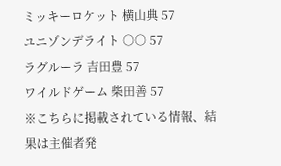ミッキーロケット 横山典 57
ユニゾンデライト ○○ 57
ラグルーラ 吉田豊 57
ワイルドゲーム 柴田善 57
※こちらに掲載されている情報、結果は主催者発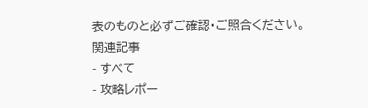表のものと必ずご確認・ご照合ください。
関連記事
- すべて
- 攻略レポー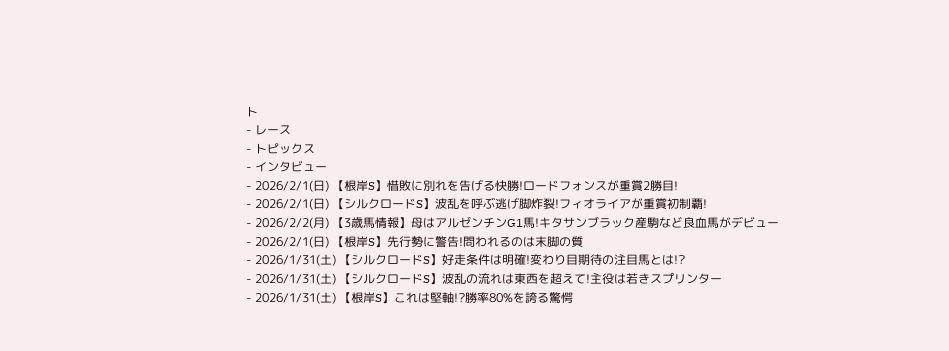ト
- レース
- トピックス
- インタビュー
- 2026/2/1(日) 【根岸S】惜敗に別れを告げる快勝!ロードフォンスが重賞2勝目!
- 2026/2/1(日) 【シルクロードS】波乱を呼ぶ逃げ脚炸裂!フィオライアが重賞初制覇!
- 2026/2/2(月) 【3歳馬情報】母はアルゼンチンG1馬!キタサンブラック産駒など良血馬がデビュー
- 2026/2/1(日) 【根岸S】先行勢に警告!問われるのは末脚の質
- 2026/1/31(土) 【シルクロードS】好走条件は明確!変わり目期待の注目馬とは!?
- 2026/1/31(土) 【シルクロードS】波乱の流れは東西を超えて!主役は若きスプリンター
- 2026/1/31(土) 【根岸S】これは堅軸!?勝率80%を誇る驚愕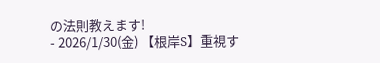の法則教えます!
- 2026/1/30(金) 【根岸S】重視す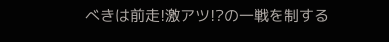べきは前走!激アツ!?の一戦を制する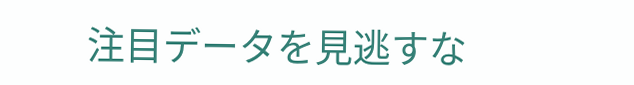注目データを見逃すな